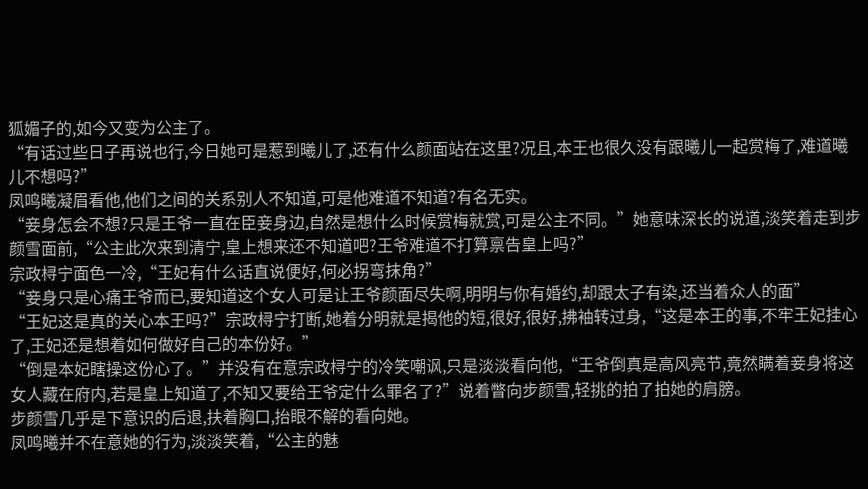狐媚子的,如今又变为公主了。
“有话过些日子再说也行,今日她可是惹到曦儿了,还有什么颜面站在这里?况且,本王也很久没有跟曦儿一起赏梅了,难道曦儿不想吗?”
凤鸣曦凝眉看他,他们之间的关系别人不知道,可是他难道不知道?有名无实。
“妾身怎会不想?只是王爷一直在臣妾身边,自然是想什么时候赏梅就赏,可是公主不同。”她意味深长的说道,淡笑着走到步颜雪面前,“公主此次来到清宁,皇上想来还不知道吧?王爷难道不打算禀告皇上吗?”
宗政桪宁面色一冷,“王妃有什么话直说便好,何必拐弯抹角?”
“妾身只是心痛王爷而已,要知道这个女人可是让王爷颜面尽失啊,明明与你有婚约,却跟太子有染,还当着众人的面”
“王妃这是真的关心本王吗?”宗政桪宁打断,她着分明就是揭他的短,很好,很好,拂袖转过身,“这是本王的事,不牢王妃挂心了,王妃还是想着如何做好自己的本份好。”
“倒是本妃瞎操这份心了。”并没有在意宗政桪宁的冷笑嘲讽,只是淡淡看向他,“王爷倒真是高风亮节,竟然瞒着妾身将这女人藏在府内,若是皇上知道了,不知又要给王爷定什么罪名了?”说着瞥向步颜雪,轻挑的拍了拍她的肩膀。
步颜雪几乎是下意识的后退,扶着胸口,抬眼不解的看向她。
凤鸣曦并不在意她的行为,淡淡笑着,“公主的魅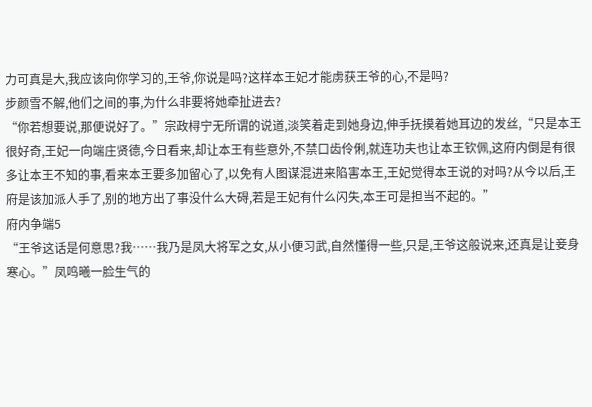力可真是大,我应该向你学习的,王爷,你说是吗?这样本王妃才能虏获王爷的心,不是吗?
步颜雪不解,他们之间的事,为什么非要将她牵扯进去?
“你若想要说,那便说好了。”宗政桪宁无所谓的说道,淡笑着走到她身边,伸手抚摸着她耳边的发丝,“只是本王很好奇,王妃一向端庄贤德,今日看来,却让本王有些意外,不禁口齿伶俐,就连功夫也让本王钦佩,这府内倒是有很多让本王不知的事,看来本王要多加留心了,以免有人图谋混进来陷害本王,王妃觉得本王说的对吗?从今以后,王府是该加派人手了,别的地方出了事没什么大碍,若是王妃有什么闪失,本王可是担当不起的。”
府内争端5
“王爷这话是何意思?我……我乃是凤大将军之女,从小便习武,自然懂得一些,只是,王爷这般说来,还真是让妾身寒心。”凤鸣曦一脸生气的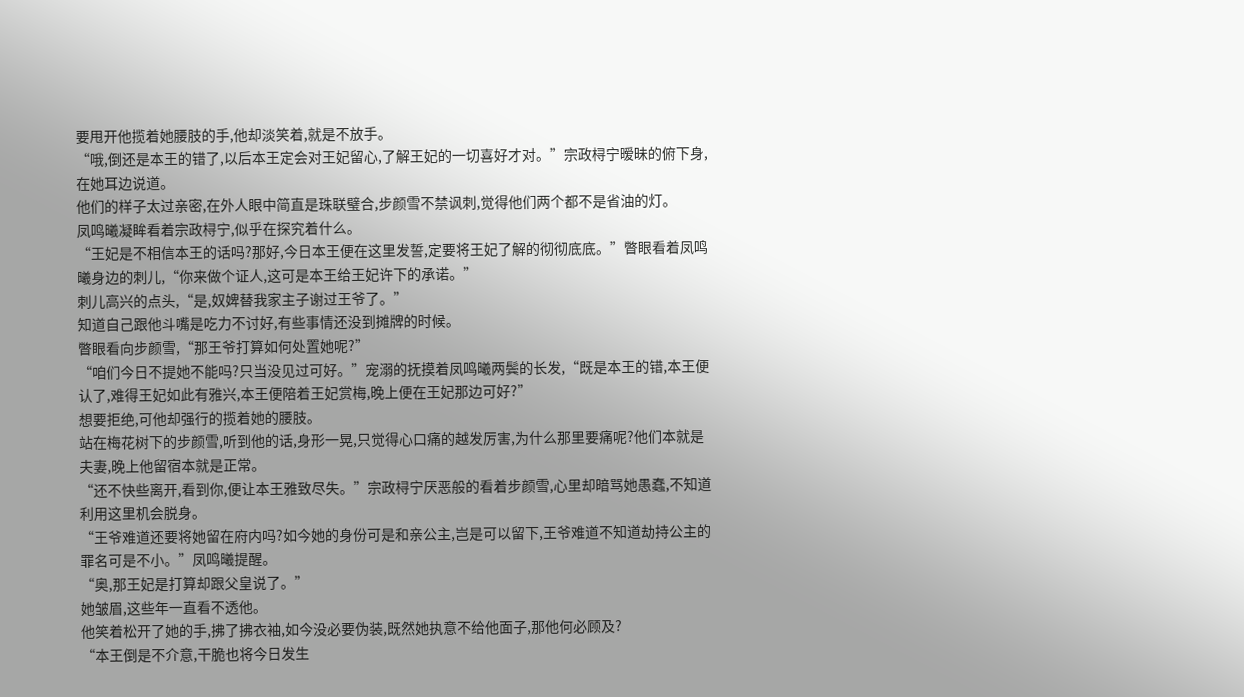要甩开他揽着她腰肢的手,他却淡笑着,就是不放手。
“哦,倒还是本王的错了,以后本王定会对王妃留心,了解王妃的一切喜好才对。”宗政桪宁暧昧的俯下身,在她耳边说道。
他们的样子太过亲密,在外人眼中简直是珠联璧合,步颜雪不禁讽刺,觉得他们两个都不是省油的灯。
凤鸣曦凝眸看着宗政桪宁,似乎在探究着什么。
“王妃是不相信本王的话吗?那好,今日本王便在这里发誓,定要将王妃了解的彻彻底底。”瞥眼看着凤鸣曦身边的刺儿,“你来做个证人,这可是本王给王妃许下的承诺。”
刺儿高兴的点头,“是,奴婢替我家主子谢过王爷了。”
知道自己跟他斗嘴是吃力不讨好,有些事情还没到摊牌的时候。
瞥眼看向步颜雪,“那王爷打算如何处置她呢?”
“咱们今日不提她不能吗?只当没见过可好。”宠溺的抚摸着凤鸣曦两鬓的长发,“既是本王的错,本王便认了,难得王妃如此有雅兴,本王便陪着王妃赏梅,晚上便在王妃那边可好?”
想要拒绝,可他却强行的揽着她的腰肢。
站在梅花树下的步颜雪,听到他的话,身形一晃,只觉得心口痛的越发厉害,为什么那里要痛呢?他们本就是夫妻,晚上他留宿本就是正常。
“还不快些离开,看到你,便让本王雅致尽失。”宗政桪宁厌恶般的看着步颜雪,心里却暗骂她愚蠢,不知道利用这里机会脱身。
“王爷难道还要将她留在府内吗?如今她的身份可是和亲公主,岂是可以留下,王爷难道不知道劫持公主的罪名可是不小。”凤鸣曦提醒。
“奥,那王妃是打算却跟父皇说了。”
她皱眉,这些年一直看不透他。
他笑着松开了她的手,拂了拂衣袖,如今没必要伪装,既然她执意不给他面子,那他何必顾及?
“本王倒是不介意,干脆也将今日发生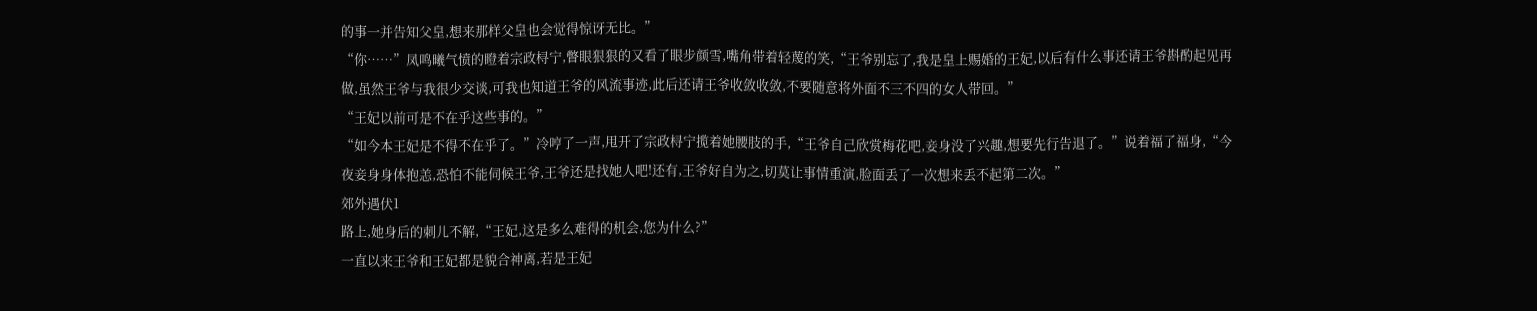的事一并告知父皇,想来那样父皇也会觉得惊讶无比。”
“你……”凤鸣曦气愤的瞪着宗政桪宁,瞥眼狠狠的又看了眼步颜雪,嘴角带着轻蔑的笑,“王爷别忘了,我是皇上赐婚的王妃,以后有什么事还请王爷斟酌起见再做,虽然王爷与我很少交谈,可我也知道王爷的风流事迹,此后还请王爷收敛收敛,不要随意将外面不三不四的女人带回。”
“王妃以前可是不在乎这些事的。”
“如今本王妃是不得不在乎了。”冷哼了一声,甩开了宗政桪宁揽着她腰肢的手,“王爷自己欣赏梅花吧,妾身没了兴趣,想要先行告退了。”说着福了福身,“今夜妾身身体抱恙,恐怕不能伺候王爷,王爷还是找她人吧!还有,王爷好自为之,切莫让事情重演,脸面丢了一次想来丢不起第二次。”
郊外遇伏1
路上,她身后的刺儿不解,“王妃,这是多么难得的机会,您为什么?”
一直以来王爷和王妃都是貌合神离,若是王妃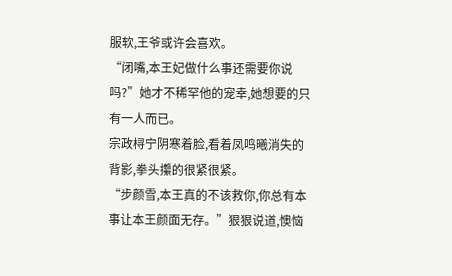服软,王爷或许会喜欢。
“闭嘴,本王妃做什么事还需要你说吗?”她才不稀罕他的宠幸,她想要的只有一人而已。
宗政桪宁阴寒着脸,看着凤鸣曦消失的背影,拳头攥的很紧很紧。
“步颜雪,本王真的不该救你,你总有本事让本王颜面无存。”狠狠说道,懊恼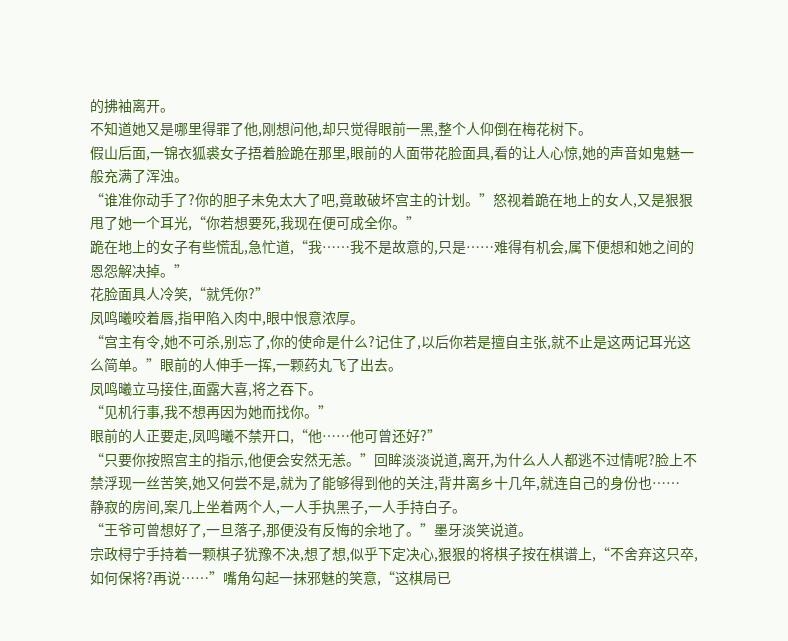的拂袖离开。
不知道她又是哪里得罪了他,刚想问他,却只觉得眼前一黑,整个人仰倒在梅花树下。
假山后面,一锦衣狐裘女子捂着脸跪在那里,眼前的人面带花脸面具,看的让人心惊,她的声音如鬼魅一般充满了浑浊。
“谁准你动手了?你的胆子未免太大了吧,竟敢破坏宫主的计划。”怒视着跪在地上的女人,又是狠狠甩了她一个耳光,“你若想要死,我现在便可成全你。”
跪在地上的女子有些慌乱,急忙道,“我……我不是故意的,只是……难得有机会,属下便想和她之间的恩怨解决掉。”
花脸面具人冷笑,“就凭你?”
凤鸣曦咬着唇,指甲陷入肉中,眼中恨意浓厚。
“宫主有令,她不可杀,别忘了,你的使命是什么?记住了,以后你若是擅自主张,就不止是这两记耳光这么简单。”眼前的人伸手一挥,一颗药丸飞了出去。
凤鸣曦立马接住,面露大喜,将之吞下。
“见机行事,我不想再因为她而找你。”
眼前的人正要走,凤鸣曦不禁开口,“他……他可曾还好?”
“只要你按照宫主的指示,他便会安然无恙。”回眸淡淡说道,离开,为什么人人都逃不过情呢?脸上不禁浮现一丝苦笑,她又何尝不是,就为了能够得到他的关注,背井离乡十几年,就连自己的身份也……
静寂的房间,案几上坐着两个人,一人手执黑子,一人手持白子。
“王爷可曾想好了,一旦落子,那便没有反悔的余地了。”墨牙淡笑说道。
宗政桪宁手持着一颗棋子犹豫不决,想了想,似乎下定决心,狠狠的将棋子按在棋谱上,“不舍弃这只卒,如何保将?再说……”嘴角勾起一抹邪魅的笑意,“这棋局已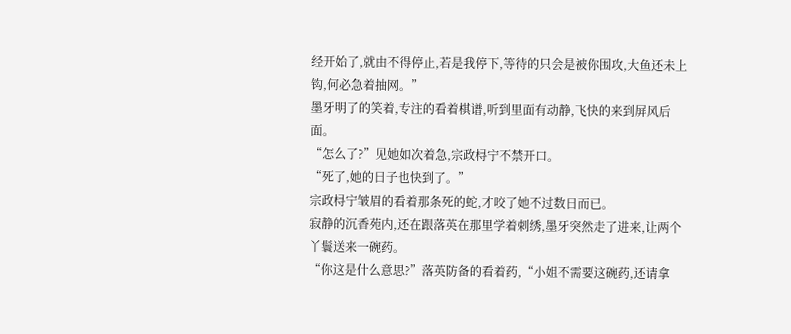经开始了,就由不得停止,若是我停下,等待的只会是被你围攻,大鱼还未上钩,何必急着抽网。”
墨牙明了的笑着,专注的看着棋谱,听到里面有动静,飞快的来到屏风后面。
“怎么了?”见她如次着急,宗政桪宁不禁开口。
“死了,她的日子也快到了。”
宗政桪宁皱眉的看着那条死的蛇,才咬了她不过数日而已。
寂静的沉香苑内,还在跟落英在那里学着刺绣,墨牙突然走了进来,让两个丫鬟送来一碗药。
“你这是什么意思?”落英防备的看着药,“小姐不需要这碗药,还请拿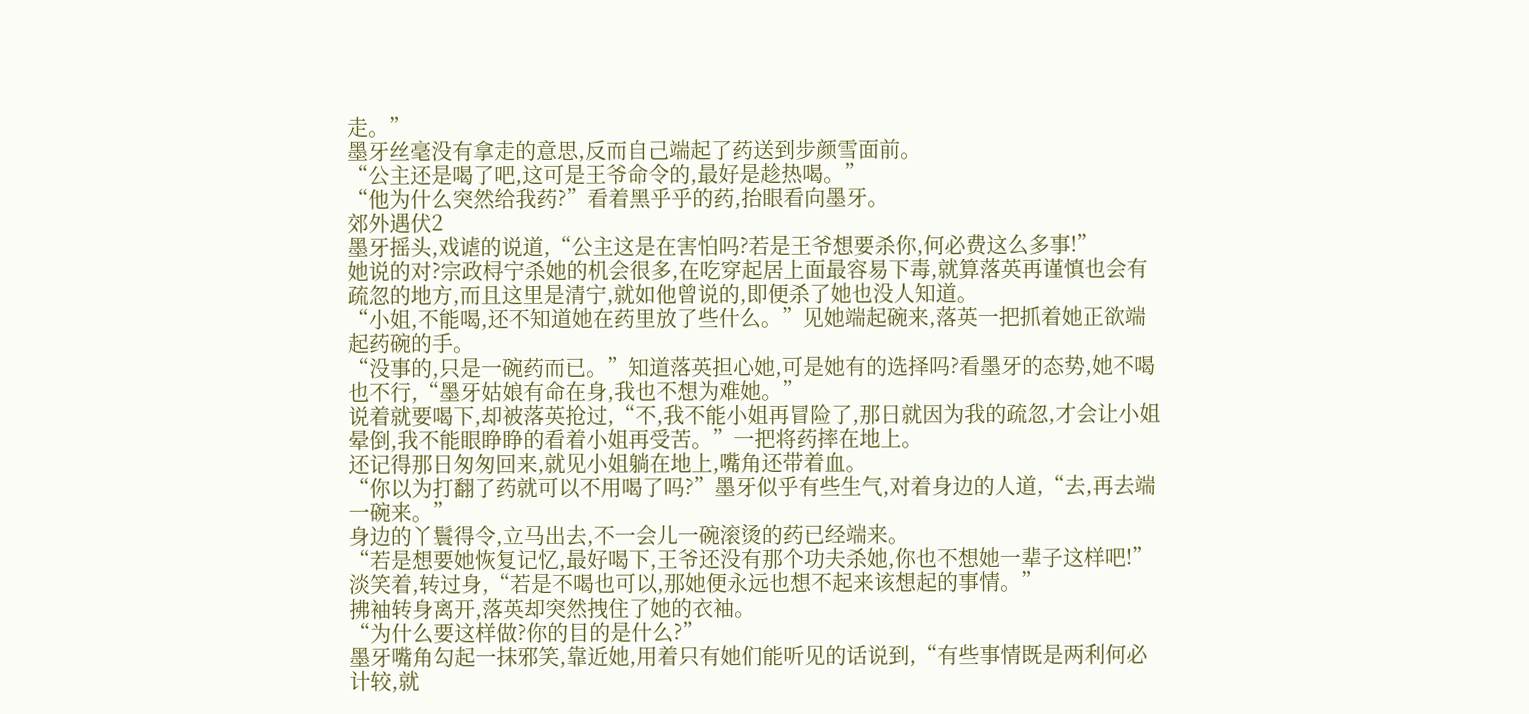走。”
墨牙丝毫没有拿走的意思,反而自己端起了药送到步颜雪面前。
“公主还是喝了吧,这可是王爷命令的,最好是趁热喝。”
“他为什么突然给我药?”看着黑乎乎的药,抬眼看向墨牙。
郊外遇伏2
墨牙摇头,戏谑的说道,“公主这是在害怕吗?若是王爷想要杀你,何必费这么多事!”
她说的对?宗政桪宁杀她的机会很多,在吃穿起居上面最容易下毒,就算落英再谨慎也会有疏忽的地方,而且这里是清宁,就如他曾说的,即便杀了她也没人知道。
“小姐,不能喝,还不知道她在药里放了些什么。”见她端起碗来,落英一把抓着她正欲端起药碗的手。
“没事的,只是一碗药而已。”知道落英担心她,可是她有的选择吗?看墨牙的态势,她不喝也不行,“墨牙姑娘有命在身,我也不想为难她。”
说着就要喝下,却被落英抢过,“不,我不能小姐再冒险了,那日就因为我的疏忽,才会让小姐晕倒,我不能眼睁睁的看着小姐再受苦。”一把将药摔在地上。
还记得那日匆匆回来,就见小姐躺在地上,嘴角还带着血。
“你以为打翻了药就可以不用喝了吗?”墨牙似乎有些生气,对着身边的人道,“去,再去端一碗来。”
身边的丫鬟得令,立马出去,不一会儿一碗滚烫的药已经端来。
“若是想要她恢复记忆,最好喝下,王爷还没有那个功夫杀她,你也不想她一辈子这样吧!”淡笑着,转过身,“若是不喝也可以,那她便永远也想不起来该想起的事情。”
拂袖转身离开,落英却突然拽住了她的衣袖。
“为什么要这样做?你的目的是什么?”
墨牙嘴角勾起一抹邪笑,靠近她,用着只有她们能听见的话说到,“有些事情既是两利何必计较,就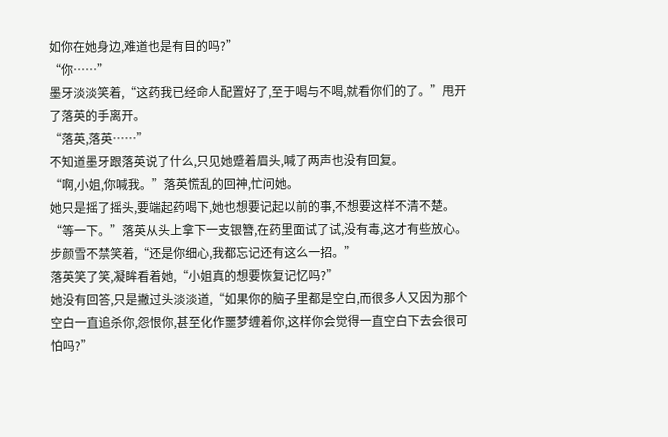如你在她身边,难道也是有目的吗?”
“你……”
墨牙淡淡笑着,“这药我已经命人配置好了,至于喝与不喝,就看你们的了。”甩开了落英的手离开。
“落英,落英……”
不知道墨牙跟落英说了什么,只见她蹙着眉头,喊了两声也没有回复。
“啊,小姐,你喊我。”落英慌乱的回神,忙问她。
她只是摇了摇头,要端起药喝下,她也想要记起以前的事,不想要这样不清不楚。
“等一下。”落英从头上拿下一支银簪,在药里面试了试,没有毒,这才有些放心。
步颜雪不禁笑着,“还是你细心,我都忘记还有这么一招。”
落英笑了笑,凝眸看着她,“小姐真的想要恢复记忆吗?”
她没有回答,只是撇过头淡淡道,“如果你的脑子里都是空白,而很多人又因为那个空白一直追杀你,怨恨你,甚至化作噩梦缠着你,这样你会觉得一直空白下去会很可怕吗?”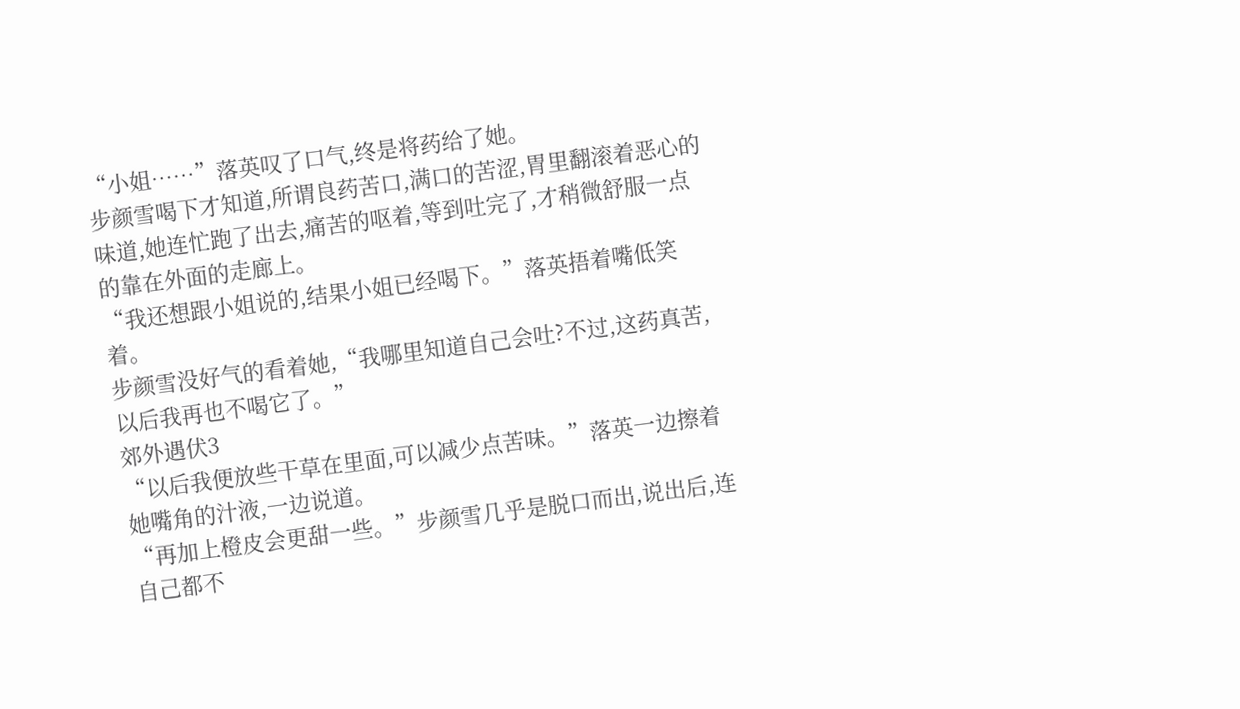“小姐……”落英叹了口气,终是将药给了她。
步颜雪喝下才知道,所谓良药苦口,满口的苦涩,胃里翻滚着恶心的味道,她连忙跑了出去,痛苦的呕着,等到吐完了,才稍微舒服一点的靠在外面的走廊上。
“我还想跟小姐说的,结果小姐已经喝下。”落英捂着嘴低笑着。
步颜雪没好气的看着她,“我哪里知道自己会吐?不过,这药真苦,以后我再也不喝它了。”
郊外遇伏3
“以后我便放些干草在里面,可以减少点苦味。”落英一边擦着她嘴角的汁液,一边说道。
“再加上橙皮会更甜一些。”步颜雪几乎是脱口而出,说出后,连自己都不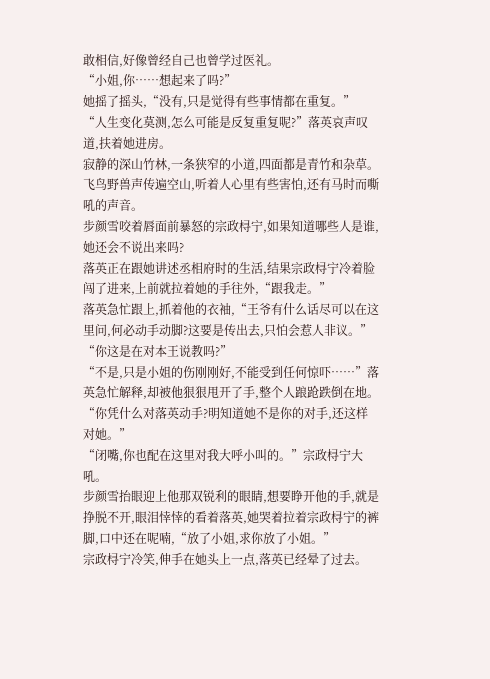敢相信,好像曾经自己也曾学过医礼。
“小姐,你……想起来了吗?”
她摇了摇头,“没有,只是觉得有些事情都在重复。”
“人生变化莫测,怎么可能是反复重复呢?”落英哀声叹道,扶着她进房。
寂静的深山竹林,一条狭窄的小道,四面都是青竹和杂草。
飞鸟野兽声传遍空山,听着人心里有些害怕,还有马时而嘶吼的声音。
步颜雪咬着唇面前暴怒的宗政桪宁,如果知道哪些人是谁,她还会不说出来吗?
落英正在跟她讲述丞相府时的生活,结果宗政桪宁冷着脸闯了进来,上前就拉着她的手往外,“跟我走。”
落英急忙跟上,抓着他的衣袖,“王爷有什么话尽可以在这里问,何必动手动脚?这要是传出去,只怕会惹人非议。”
“你这是在对本王说教吗?”
“不是,只是小姐的伤刚刚好,不能受到任何惊吓……”落英急忙解释,却被他狠狠甩开了手,整个人踉跄跌倒在地。
“你凭什么对落英动手?明知道她不是你的对手,还这样对她。”
“闭嘴,你也配在这里对我大呼小叫的。”宗政桪宁大吼。
步颜雪抬眼迎上他那双锐利的眼睛,想要睁开他的手,就是挣脱不开,眼泪悻悻的看着落英,她哭着拉着宗政桪宁的裤脚,口中还在呢喃,“放了小姐,求你放了小姐。”
宗政桪宁冷笑,伸手在她头上一点,落英已经晕了过去。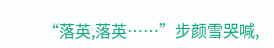“落英,落英……”步颜雪哭喊,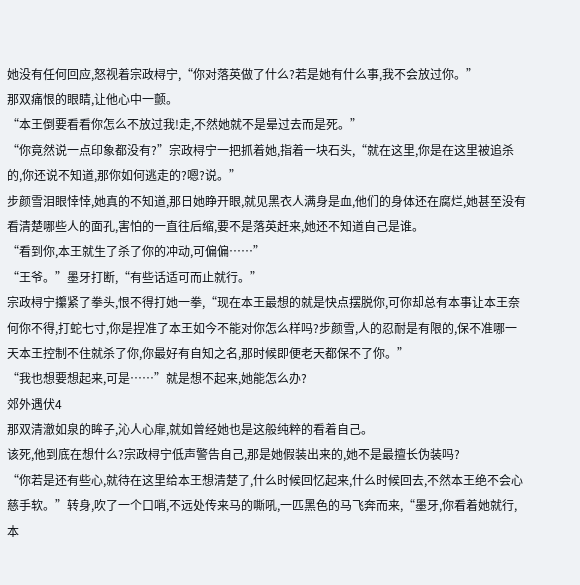她没有任何回应,怒视着宗政桪宁,“你对落英做了什么?若是她有什么事,我不会放过你。”
那双痛恨的眼睛,让他心中一颤。
“本王倒要看看你怎么不放过我!走,不然她就不是晕过去而是死。”
“你竟然说一点印象都没有?”宗政桪宁一把抓着她,指着一块石头,“就在这里,你是在这里被追杀的,你还说不知道,那你如何逃走的?嗯?说。”
步颜雪泪眼悻悻,她真的不知道,那日她睁开眼,就见黑衣人满身是血,他们的身体还在腐烂,她甚至没有看清楚哪些人的面孔,害怕的一直往后缩,要不是落英赶来,她还不知道自己是谁。
“看到你,本王就生了杀了你的冲动,可偏偏……”
“王爷。”墨牙打断,“有些话适可而止就行。”
宗政桪宁攥紧了拳头,恨不得打她一拳,“现在本王最想的就是快点摆脱你,可你却总有本事让本王奈何你不得,打蛇七寸,你是捏准了本王如今不能对你怎么样吗?步颜雪,人的忍耐是有限的,保不准哪一天本王控制不住就杀了你,你最好有自知之名,那时候即便老天都保不了你。”
“我也想要想起来,可是……”就是想不起来,她能怎么办?
郊外遇伏4
那双清澈如泉的眸子,沁人心扉,就如曾经她也是这般纯粹的看着自己。
该死,他到底在想什么?宗政桪宁低声警告自己,那是她假装出来的,她不是最擅长伪装吗?
“你若是还有些心,就待在这里给本王想清楚了,什么时候回忆起来,什么时候回去,不然本王绝不会心慈手软。”转身,吹了一个口哨,不远处传来马的嘶吼,一匹黑色的马飞奔而来,“墨牙,你看着她就行,本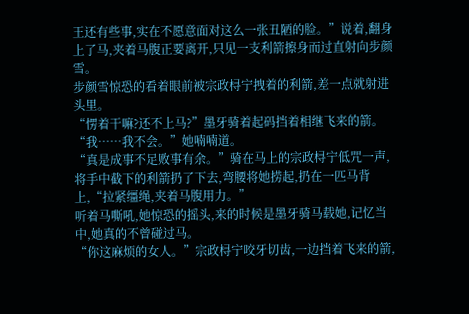王还有些事,实在不愿意面对这么一张丑陋的脸。”说着,翻身上了马,夹着马腹正要离开,只见一支利箭擦身而过直射向步颜雪。
步颜雪惊恐的看着眼前被宗政桪宁拽着的利箭,差一点就射进头里。
“愣着干嘛?还不上马?”墨牙骑着起码挡着相继飞来的箭。
“我……我不会。”她喃喃道。
“真是成事不足败事有余。”骑在马上的宗政桪宁低咒一声,将手中截下的利箭扔了下去,弯腰将她捞起,扔在一匹马背上,“拉紧缰绳,夹着马腹用力。”
听着马嘶吼,她惊恐的摇头,来的时候是墨牙骑马载她,记忆当中,她真的不曾碰过马。
“你这麻烦的女人。”宗政桪宁咬牙切齿,一边挡着飞来的箭,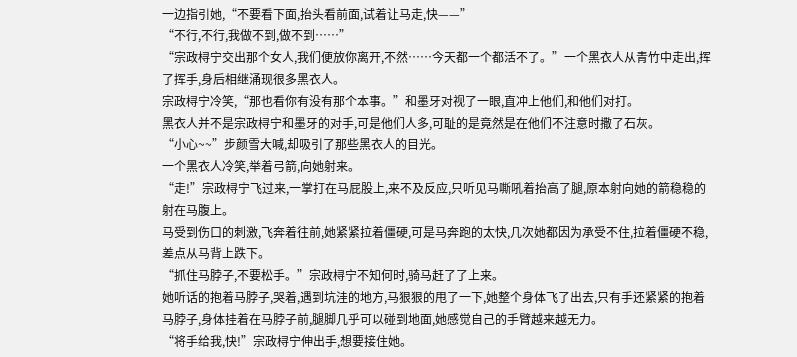一边指引她,“不要看下面,抬头看前面,试着让马走,快——”
“不行,不行,我做不到,做不到……”
“宗政桪宁交出那个女人,我们便放你离开,不然……今天都一个都活不了。”一个黑衣人从青竹中走出,挥了挥手,身后相继涌现很多黑衣人。
宗政桪宁冷笑,“那也看你有没有那个本事。”和墨牙对视了一眼,直冲上他们,和他们对打。
黑衣人并不是宗政桪宁和墨牙的对手,可是他们人多,可耻的是竟然是在他们不注意时撒了石灰。
“小心~~”步颜雪大喊,却吸引了那些黑衣人的目光。
一个黑衣人冷笑,举着弓箭,向她射来。
“走!”宗政桪宁飞过来,一掌打在马屁股上,来不及反应,只听见马嘶吼着抬高了腿,原本射向她的箭稳稳的射在马腹上。
马受到伤口的刺激,飞奔着往前,她紧紧拉着僵硬,可是马奔跑的太快,几次她都因为承受不住,拉着僵硬不稳,差点从马背上跌下。
“抓住马脖子,不要松手。”宗政桪宁不知何时,骑马赶了了上来。
她听话的抱着马脖子,哭着,遇到坑洼的地方,马狠狠的甩了一下,她整个身体飞了出去,只有手还紧紧的抱着马脖子,身体挂着在马脖子前,腿脚几乎可以碰到地面,她感觉自己的手臂越来越无力。
“将手给我,快!”宗政桪宁伸出手,想要接住她。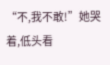“不,我不敢!”她哭着,低头看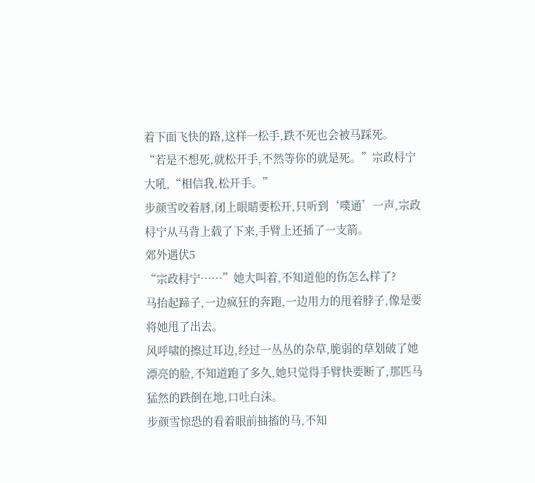着下面飞快的路,这样一松手,跌不死也会被马踩死。
“若是不想死,就松开手,不然等你的就是死。”宗政桪宁大吼,“相信我,松开手。”
步颜雪咬着唇,闭上眼睛要松开,只听到‘噗通’一声,宗政桪宁从马背上载了下来,手臂上还插了一支箭。
郊外遇伏5
“宗政桪宁……”她大叫着,不知道他的伤怎么样了?
马抬起蹄子,一边疯狂的奔跑,一边用力的甩着脖子,像是要将她甩了出去。
风呼啸的擦过耳边,经过一丛丛的杂草,脆弱的草划破了她漂亮的脸,不知道跑了多久,她只觉得手臂快要断了,那匹马猛然的跌倒在地,口吐白沫。
步颜雪惊恐的看着眼前抽搐的马,不知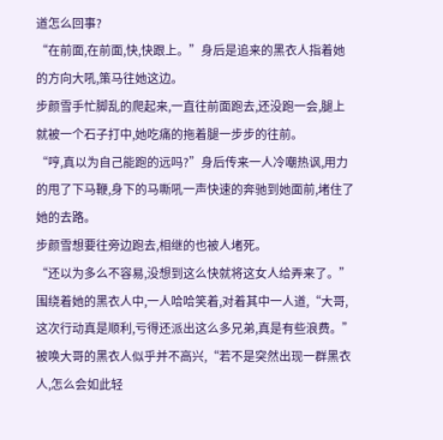道怎么回事?
“在前面,在前面,快,快跟上。”身后是追来的黑衣人指着她的方向大吼,策马往她这边。
步颜雪手忙脚乱的爬起来,一直往前面跑去,还没跑一会,腿上就被一个石子打中,她吃痛的拖着腿一步步的往前。
“哼,真以为自己能跑的远吗?”身后传来一人冷嘲热讽,用力的甩了下马鞭,身下的马嘶吼一声快速的奔驰到她面前,堵住了她的去路。
步颜雪想要往旁边跑去,相继的也被人堵死。
“还以为多么不容易,没想到这么快就将这女人给弄来了。”围绕着她的黑衣人中,一人哈哈笑着,对着其中一人道,“大哥,这次行动真是顺利,亏得还派出这么多兄弟,真是有些浪费。”
被唤大哥的黑衣人似乎并不高兴,“若不是突然出现一群黑衣人,怎么会如此轻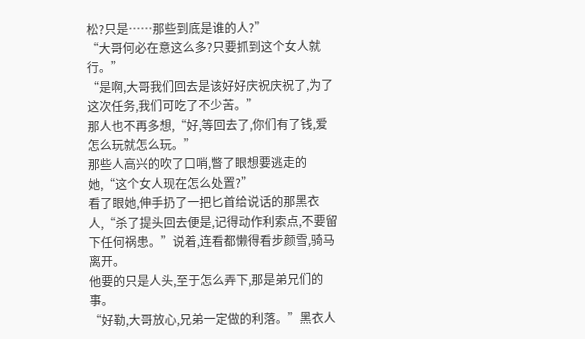松?只是……那些到底是谁的人?”
“大哥何必在意这么多?只要抓到这个女人就行。”
“是啊,大哥我们回去是该好好庆祝庆祝了,为了这次任务,我们可吃了不少苦。”
那人也不再多想,“好,等回去了,你们有了钱,爱怎么玩就怎么玩。”
那些人高兴的吹了口哨,瞥了眼想要逃走的她,“这个女人现在怎么处置?”
看了眼她,伸手扔了一把匕首给说话的那黑衣人,“杀了提头回去便是,记得动作利索点,不要留下任何祸患。”说着,连看都懒得看步颜雪,骑马离开。
他要的只是人头,至于怎么弄下,那是弟兄们的事。
“好勒,大哥放心,兄弟一定做的利落。”黑衣人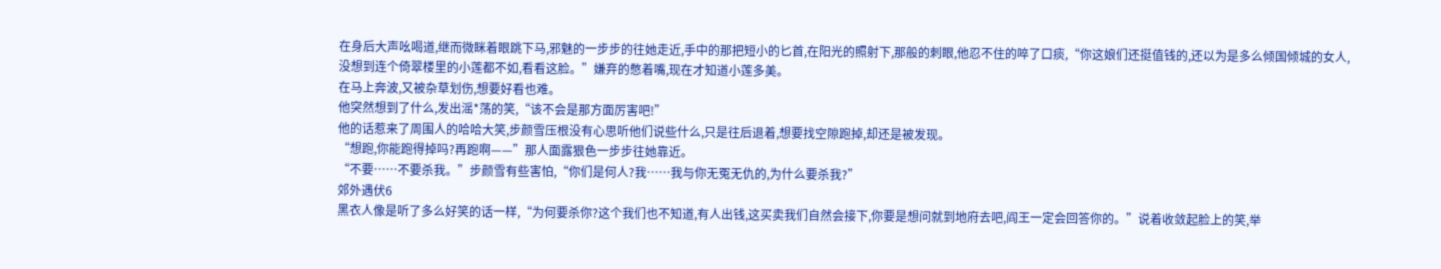在身后大声吆喝道,继而微眯着眼跳下马,邪魅的一步步的往她走近,手中的那把短小的匕首,在阳光的照射下,那般的刺眼,他忍不住的啐了口痰,“你这娘们还挺值钱的,还以为是多么倾国倾城的女人,没想到连个倚翠楼里的小莲都不如,看看这脸。”嫌弃的憋着嘴,现在才知道小莲多美。
在马上奔波,又被杂草划伤,想要好看也难。
他突然想到了什么,发出滛*荡的笑,“该不会是那方面厉害吧!”
他的话惹来了周围人的哈哈大笑,步颜雪压根没有心思听他们说些什么,只是往后退着,想要找空隙跑掉,却还是被发现。
“想跑,你能跑得掉吗?再跑啊——”那人面露狠色一步步往她靠近。
“不要……不要杀我。”步颜雪有些害怕,“你们是何人?我……我与你无冤无仇的,为什么要杀我?”
郊外遇伏6
黑衣人像是听了多么好笑的话一样,“为何要杀你?这个我们也不知道,有人出钱,这买卖我们自然会接下,你要是想问就到地府去吧,阎王一定会回答你的。”说着收敛起脸上的笑,举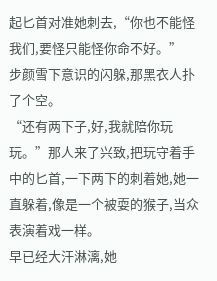起匕首对准她刺去,“你也不能怪我们,要怪只能怪你命不好。”
步颜雪下意识的闪躲,那黑衣人扑了个空。
“还有两下子,好,我就陪你玩玩。”那人来了兴致,把玩守着手中的匕首,一下两下的刺着她,她一直躲着,像是一个被耍的猴子,当众表演着戏一样。
早已经大汗淋漓,她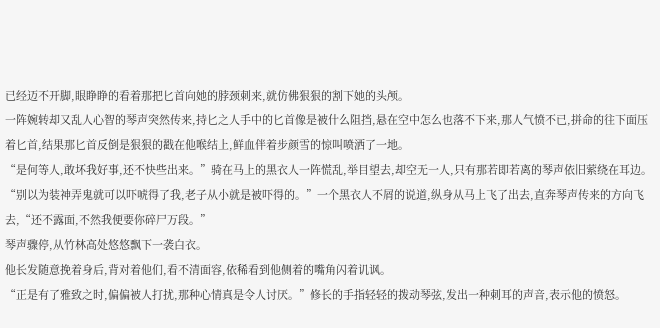已经迈不开脚,眼睁睁的看着那把匕首向她的脖颈刺来,就仿佛狠狠的割下她的头颅。
一阵婉转却又乱人心智的琴声突然传来,持匕之人手中的匕首像是被什么阻挡,悬在空中怎么也落不下来,那人气愤不已,拼命的往下面压着匕首,结果那匕首反倒是狠狠的戳在他喉结上,鲜血伴着步颜雪的惊叫喷洒了一地。
“是何等人,敢坏我好事,还不快些出来。”骑在马上的黑衣人一阵慌乱,举目望去,却空无一人,只有那若即若离的琴声依旧萦绕在耳边。
“别以为装神弄鬼就可以吓唬得了我,老子从小就是被吓得的。”一个黑衣人不屑的说道,纵身从马上飞了出去,直奔琴声传来的方向飞去,“还不露面,不然我便要你碎尸万段。”
琴声骤停,从竹林高处悠悠飘下一袭白衣。
他长发随意挽着身后,背对着他们,看不清面容,依稀看到他侧着的嘴角闪着讥讽。
“正是有了雅致之时,偏偏被人打扰,那种心情真是令人讨厌。”修长的手指轻轻的拨动琴弦,发出一种刺耳的声音,表示他的愤怒。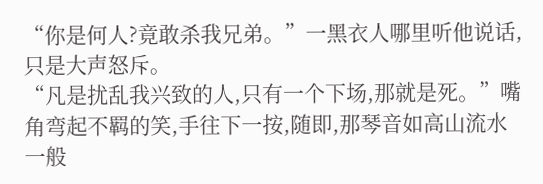“你是何人?竟敢杀我兄弟。”一黑衣人哪里听他说话,只是大声怒斥。
“凡是扰乱我兴致的人,只有一个下场,那就是死。”嘴角弯起不羁的笑,手往下一按,随即,那琴音如高山流水一般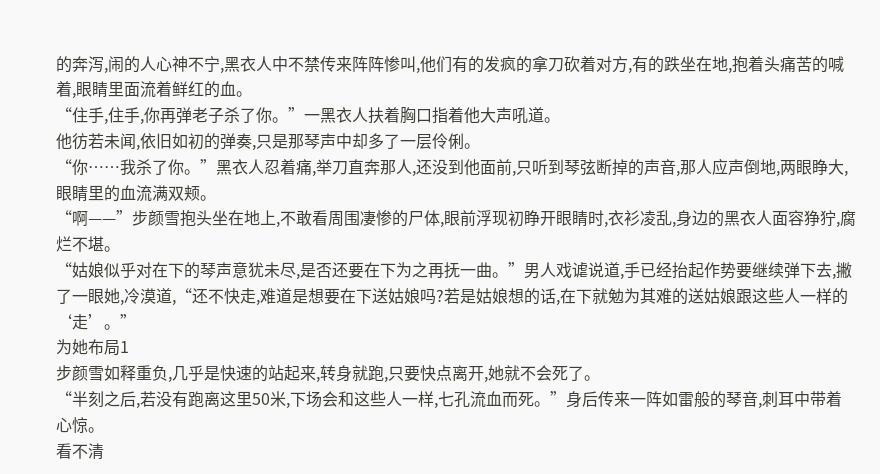的奔泻,闹的人心神不宁,黑衣人中不禁传来阵阵惨叫,他们有的发疯的拿刀砍着对方,有的跌坐在地,抱着头痛苦的喊着,眼睛里面流着鲜红的血。
“住手,住手,你再弹老子杀了你。”一黑衣人扶着胸口指着他大声吼道。
他彷若未闻,依旧如初的弹奏,只是那琴声中却多了一层伶俐。
“你……我杀了你。”黑衣人忍着痛,举刀直奔那人,还没到他面前,只听到琴弦断掉的声音,那人应声倒地,两眼睁大,眼睛里的血流满双颊。
“啊——”步颜雪抱头坐在地上,不敢看周围凄惨的尸体,眼前浮现初睁开眼睛时,衣衫凌乱,身边的黑衣人面容狰狞,腐烂不堪。
“姑娘似乎对在下的琴声意犹未尽,是否还要在下为之再抚一曲。”男人戏谑说道,手已经抬起作势要继续弹下去,撇了一眼她,冷漠道,“还不快走,难道是想要在下送姑娘吗?若是姑娘想的话,在下就勉为其难的送姑娘跟这些人一样的‘走’。”
为她布局1
步颜雪如释重负,几乎是快速的站起来,转身就跑,只要快点离开,她就不会死了。
“半刻之后,若没有跑离这里50米,下场会和这些人一样,七孔流血而死。”身后传来一阵如雷般的琴音,刺耳中带着心惊。
看不清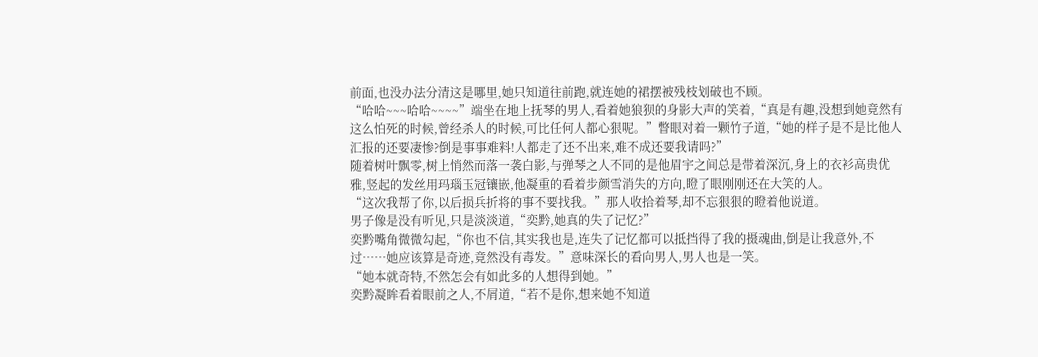前面,也没办法分清这是哪里,她只知道往前跑,就连她的裙摆被残枝划破也不顾。
“哈哈~~~哈哈~~~~”端坐在地上抚琴的男人,看着她狼狈的身影大声的笑着,“真是有趣,没想到她竟然有这么怕死的时候,曾经杀人的时候,可比任何人都心狠呢。”瞥眼对着一颗竹子道,“她的样子是不是比他人汇报的还要凄惨?倒是事事难料!人都走了还不出来,难不成还要我请吗?”
随着树叶飘零,树上悄然而落一袭白影,与弹琴之人不同的是他眉宇之间总是带着深沉,身上的衣衫高贵优雅,竖起的发丝用玛瑙玉冠镶嵌,他凝重的看着步颜雪消失的方向,瞪了眼刚刚还在大笑的人。
“这次我帮了你,以后损兵折将的事不要找我。”那人收拾着琴,却不忘狠狠的瞪着他说道。
男子像是没有听见,只是淡淡道,“奕黔,她真的失了记忆?”
奕黔嘴角微微勾起,“你也不信,其实我也是,连失了记忆都可以抵挡得了我的摄魂曲,倒是让我意外,不过……她应该算是奇迹,竟然没有毒发。”意味深长的看向男人,男人也是一笑。
“她本就奇特,不然怎会有如此多的人想得到她。”
奕黔凝眸看着眼前之人,不屑道,“若不是你,想来她不知道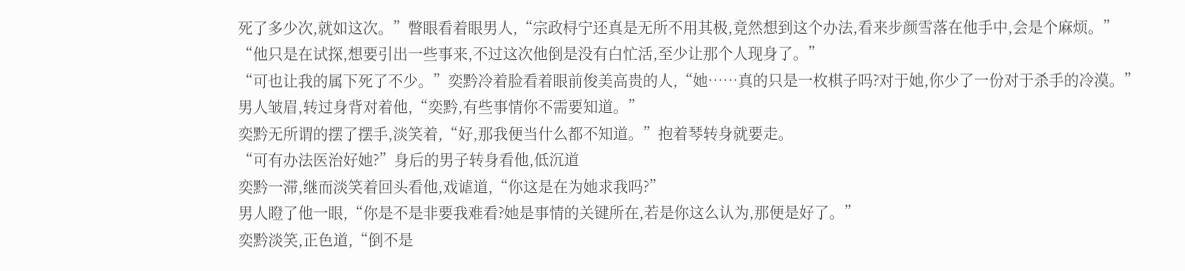死了多少次,就如这次。”瞥眼看着眼男人,“宗政桪宁还真是无所不用其极,竟然想到这个办法,看来步颜雪落在他手中,会是个麻烦。”
“他只是在试探,想要引出一些事来,不过这次他倒是没有白忙活,至少让那个人现身了。”
“可也让我的属下死了不少。”奕黔冷着脸看着眼前俊美高贵的人,“她……真的只是一枚棋子吗?对于她,你少了一份对于杀手的冷漠。”
男人皱眉,转过身背对着他,“奕黔,有些事情你不需要知道。”
奕黔无所谓的摆了摆手,淡笑着,“好,那我便当什么都不知道。”抱着琴转身就要走。
“可有办法医治好她?”身后的男子转身看他,低沉道
奕黔一滞,继而淡笑着回头看他,戏谑道,“你这是在为她求我吗?”
男人瞪了他一眼,“你是不是非要我难看?她是事情的关键所在,若是你这么认为,那便是好了。”
奕黔淡笑,正色道,“倒不是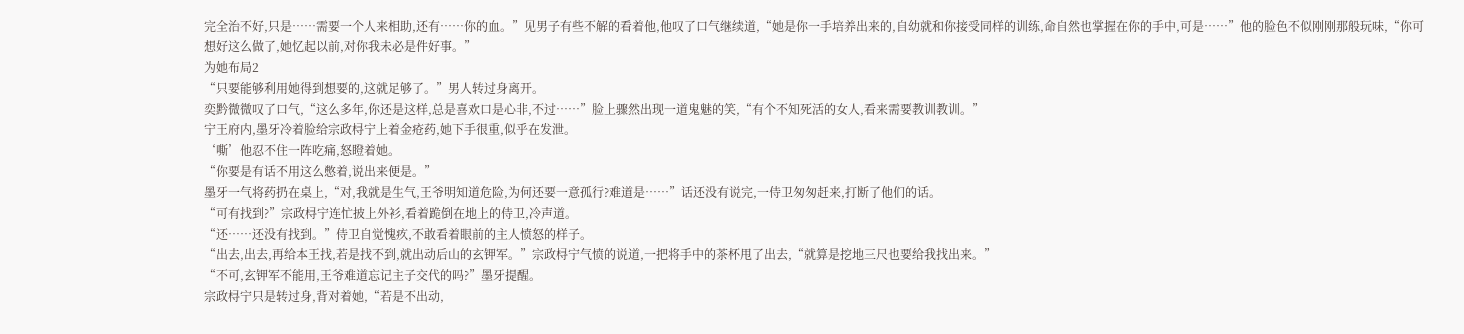完全治不好,只是……需要一个人来相助,还有……你的血。”见男子有些不解的看着他,他叹了口气继续道,“她是你一手培养出来的,自幼就和你接受同样的训练,命自然也掌握在你的手中,可是……”他的脸色不似刚刚那般玩味,“你可想好这么做了,她忆起以前,对你我未必是件好事。”
为她布局2
“只要能够利用她得到想要的,这就足够了。”男人转过身离开。
奕黔微微叹了口气,“这么多年,你还是这样,总是喜欢口是心非,不过……”脸上骤然出现一道鬼魅的笑,“有个不知死活的女人,看来需要教训教训。”
宁王府内,墨牙冷着脸给宗政桪宁上着金疮药,她下手很重,似乎在发泄。
‘嘶’他忍不住一阵吃痛,怒瞪着她。
“你要是有话不用这么憋着,说出来便是。”
墨牙一气将药扔在桌上,“对,我就是生气,王爷明知道危险,为何还要一意孤行?难道是……”话还没有说完,一侍卫匆匆赶来,打断了他们的话。
“可有找到?”宗政桪宁连忙披上外衫,看着跪倒在地上的侍卫,冷声道。
“还……还没有找到。”侍卫自觉愧疚,不敢看着眼前的主人愤怒的样子。
“出去,出去,再给本王找,若是找不到,就出动后山的玄钾军。”宗政桪宁气愤的说道,一把将手中的茶杯甩了出去,“就算是挖地三尺也要给我找出来。”
“不可,玄钾军不能用,王爷难道忘记主子交代的吗?”墨牙提醒。
宗政桪宁只是转过身,背对着她,“若是不出动,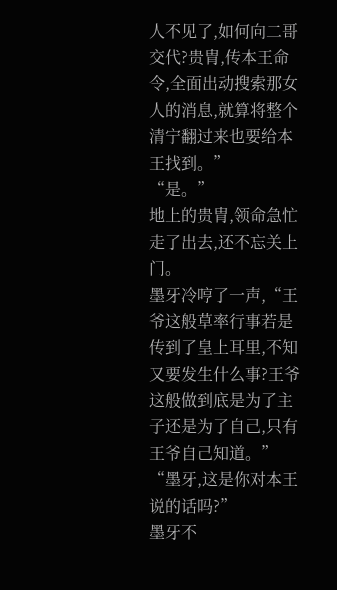人不见了,如何向二哥交代?贵胄,传本王命令,全面出动搜索那女人的消息,就算将整个清宁翻过来也要给本王找到。”
“是。”
地上的贵胄,领命急忙走了出去,还不忘关上门。
墨牙冷哼了一声,“王爷这般草率行事若是传到了皇上耳里,不知又要发生什么事?王爷这般做到底是为了主子还是为了自己,只有王爷自己知道。”
“墨牙,这是你对本王说的话吗?”
墨牙不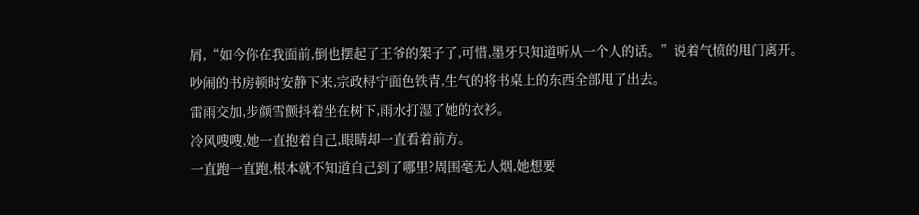屑,“如今你在我面前,倒也摆起了王爷的架子了,可惜,墨牙只知道听从一个人的话。”说着气愤的甩门离开。
吵闹的书房顿时安静下来,宗政桪宁面色铁青,生气的将书桌上的东西全部甩了出去。
雷雨交加,步颜雪颤抖着坐在树下,雨水打湿了她的衣衫。
冷风嗖嗖,她一直抱着自己,眼睛却一直看着前方。
一直跑一直跑,根本就不知道自己到了哪里?周围毫无人烟,她想要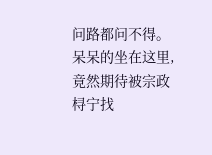问路都问不得。
呆呆的坐在这里,竟然期待被宗政桪宁找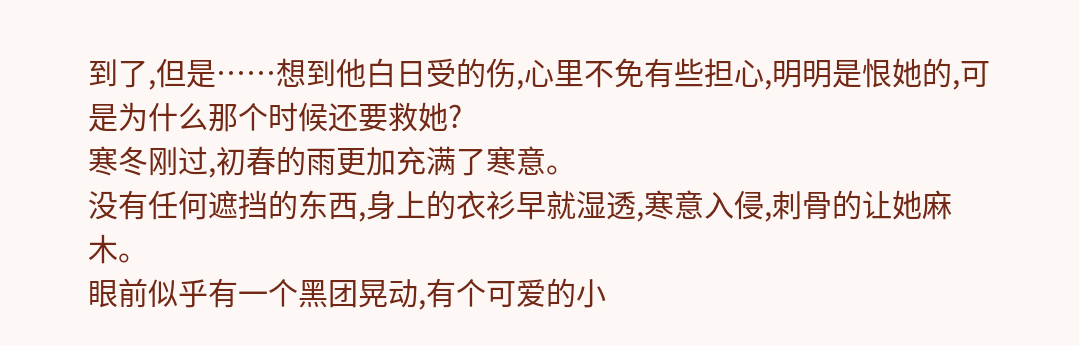到了,但是……想到他白日受的伤,心里不免有些担心,明明是恨她的,可是为什么那个时候还要救她?
寒冬刚过,初春的雨更加充满了寒意。
没有任何遮挡的东西,身上的衣衫早就湿透,寒意入侵,刺骨的让她麻木。
眼前似乎有一个黑团晃动,有个可爱的小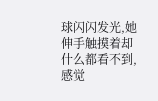球闪闪发光,她伸手触摸着却什么都看不到,感觉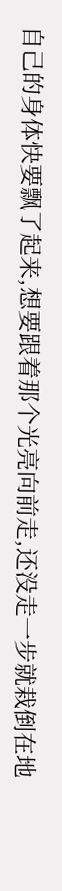自己的身体快要飘了起来,想要跟着那个光亮向前走,还没走一步就栽倒在地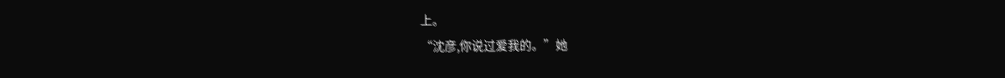上。
“沈彦,你说过爱我的。”她